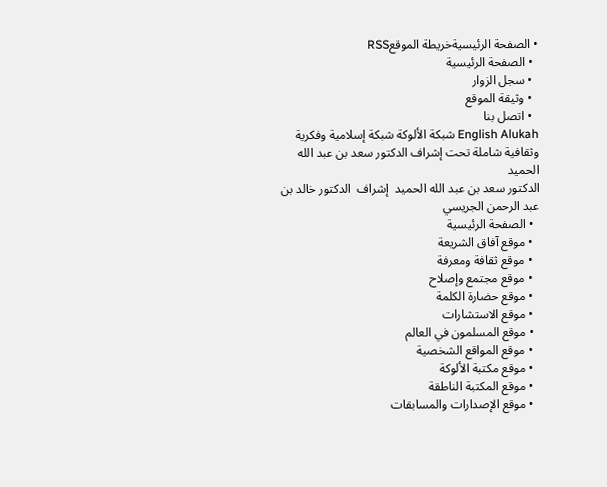• الصفحة الرئيسيةخريطة الموقعRSS
  • الصفحة الرئيسية
  • سجل الزوار
  • وثيقة الموقع
  • اتصل بنا
English Alukah شبكة الألوكة شبكة إسلامية وفكرية وثقافية شاملة تحت إشراف الدكتور سعد بن عبد الله الحميد
الدكتور سعد بن عبد الله الحميد  إشراف  الدكتور خالد بن عبد الرحمن الجريسي
  • الصفحة الرئيسية
  • موقع آفاق الشريعة
  • موقع ثقافة ومعرفة
  • موقع مجتمع وإصلاح
  • موقع حضارة الكلمة
  • موقع الاستشارات
  • موقع المسلمون في العالم
  • موقع المواقع الشخصية
  • موقع مكتبة الألوكة
  • موقع المكتبة الناطقة
  • موقع الإصدارات والمسابقات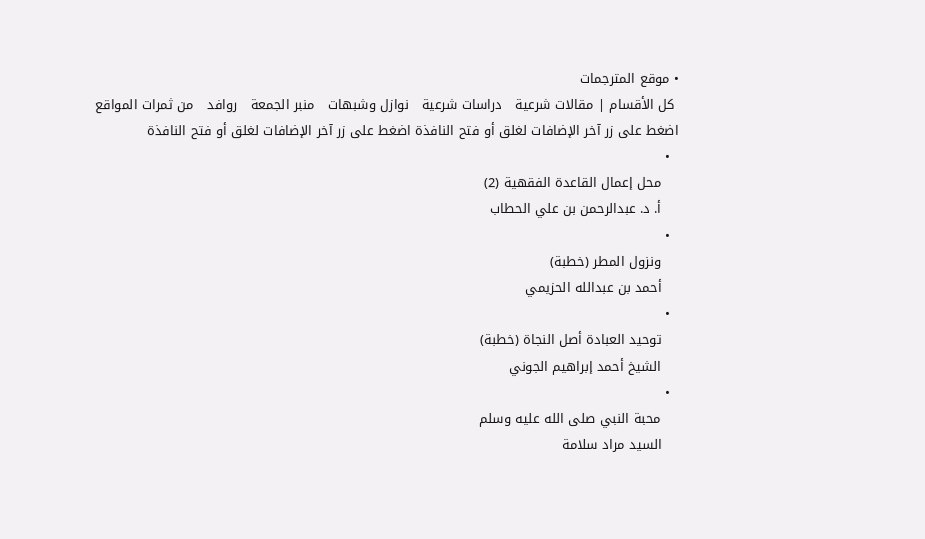• موقع المترجمات
 كل الأقسام | مقالات شرعية   دراسات شرعية   نوازل وشبهات   منبر الجمعة   روافد   من ثمرات المواقع
اضغط على زر آخر الإضافات لغلق أو فتح النافذة اضغط على زر آخر الإضافات لغلق أو فتح النافذة
  •
    محل إعمال القاعدة الفقهية (2)
    أ. د. عبدالرحمن بن علي الحطاب
  •
    ونزول المطر (خطبة)
    أحمد بن عبدالله الحزيمي
  •
    توحيد العبادة أصل النجاة (خطبة)
    الشيخ أحمد إبراهيم الجوني
  •
    محبة النبي صلى الله عليه وسلم
    السيد مراد سلامة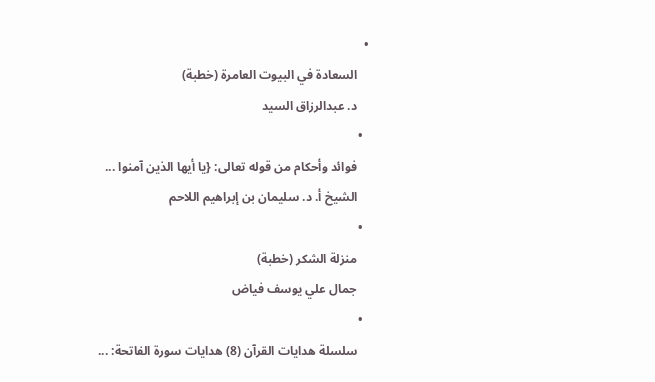•
    السعادة في البيوت العامرة (خطبة)
    د. عبدالرزاق السيد
  •
    فوائد وأحكام من قوله تعالى: {يا أيها الذين آمنوا ...
    الشيخ أ. د. سليمان بن إبراهيم اللاحم
  •
    منزلة الشكر (خطبة)
    جمال علي يوسف فياض
  •
    سلسلة هدايات القرآن (8) هدايات سورة الفاتحة: ...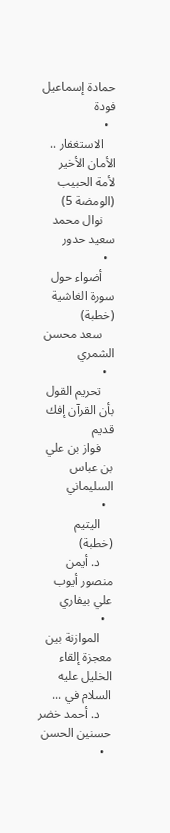حمادة إسماعيل فودة
  •
    الاستغفار .. الأمان الأخير لأمة الحبيب (الومضة 5)
    نوال محمد سعيد حدور
  •
    أضواء حول سورة الغاشية (خطبة)
    سعد محسن الشمري
  •
    تحريم القول بأن القرآن إفك قديم
    فواز بن علي بن عباس السليماني
  •
    اليتيم (خطبة)
    د. أيمن منصور أيوب علي بيفاري
  •
    الموازنة بين معجزة إلقاء الخليل عليه السلام في ...
    د. أحمد خضر حسنين الحسن
  •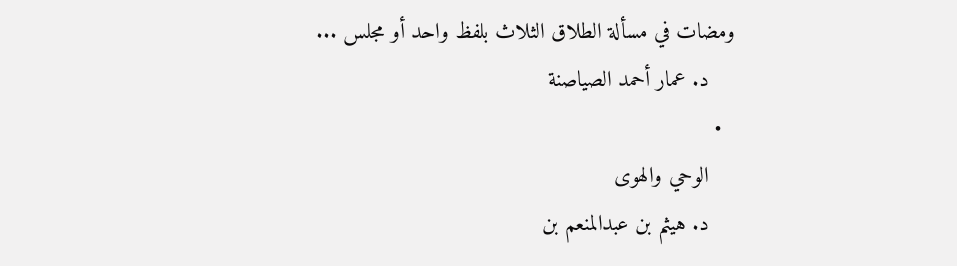ومضات في مسألة الطلاق الثلاث بلفظ واحد أو مجلس ...
    د. عمار أحمد الصياصنة
  •
    الوحي والهوى
    د. هيثم بن عبدالمنعم بن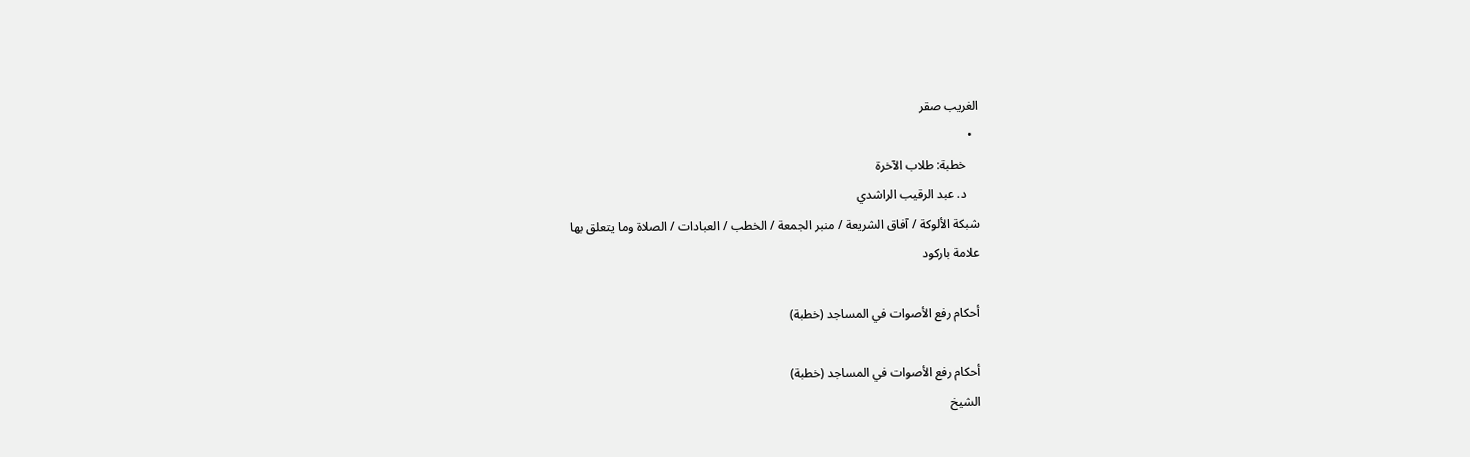الغريب صقر
  •
    خطبة: طلاب الآخرة
    د. عبد الرقيب الراشدي
شبكة الألوكة / آفاق الشريعة / منبر الجمعة / الخطب / العبادات / الصلاة وما يتعلق بها
علامة باركود

أحكام رفع الأصوات في المساجد (خطبة)

أحكام رفع الأصوات في المساجد (خطبة)
الشيخ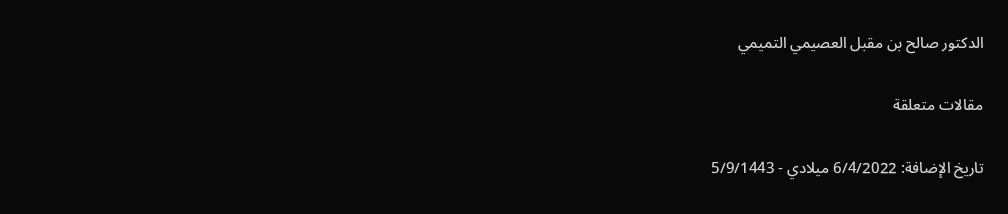الدكتور صالح بن مقبل العصيمي التميمي

مقالات متعلقة

تاريخ الإضافة: 6/4/2022 ميلادي - 5/9/1443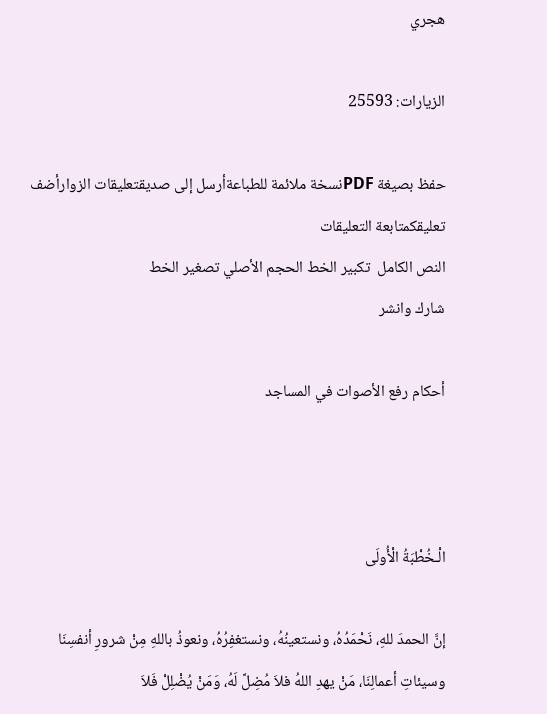هجري

الزيارات: 25593

حفظ بصيغة PDFنسخة ملائمة للطباعةأرسل إلى صديقتعليقات الزوارأضف تعليقكمتابعة التعليقات
النص الكامل  تكبير الخط الحجم الأصلي تصغير الخط
شارك وانشر

أحكام رفع الأصوات في المساجد



الْـخُطْبَةُ الْأُولَى

إنَّ الحمدَ للهِ، نَحْمَدُهُ، ونستعينُهُ، ونستغفِرُهُ، ونعوذُ باللهِ مِنْ شرورِ أنفسِنَا وسيئاتِ أعمالِنَا، مَنْ يهدِ اللهُ فلاَ مُضِلَّ لَهُ، وَمَنْ يُضْلِلْ فَلاَ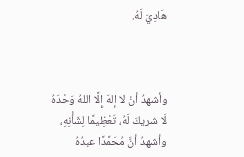هَادِيَ لَهُ.



وأشهدُ أنْ لا إلهَ إِلَّا اللهُ وَحْدَهُ لَا شريكَ لَهُ، تَعْظِيمًا لِشَأْنِهِ، وأشهدُ أنَّ مُحَمَّدًا عبدُهُ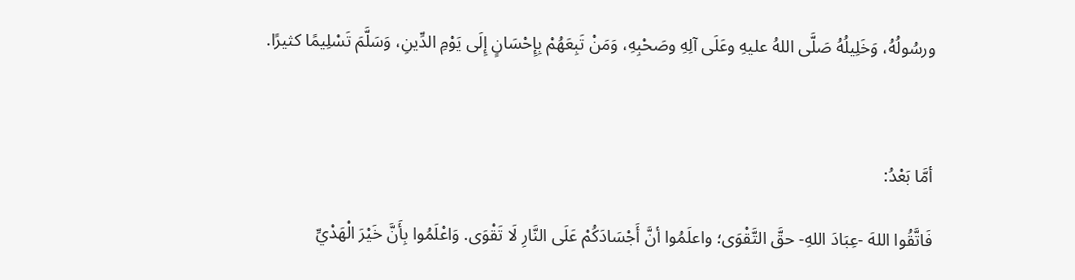ورسُولُهُ، وَخَلِيلُهُ صَلَّى اللهُ عليهِ وعَلَى آلِهِ وصَحْبِهِ، وَمَنْ تَبِعَهُمْ بِإِحْسَانٍ إِلَى يَوْمِ الدِّينِ، وَسَلَّمَ تَسْلِيمًا كثيرًا.



أمَّا بَعْدُ:

فَاتَّقُوا اللهَ -عِبَادَ اللهِ- حقَّ التَّقْوَى؛ واعلَمُوا أنَّ أَجْسَادَكُمْ عَلَى النَّارِ لَا تَقْوَى. وَاعْلَمُوا بِأَنَّ خَيْرَ الْهَدْيِّ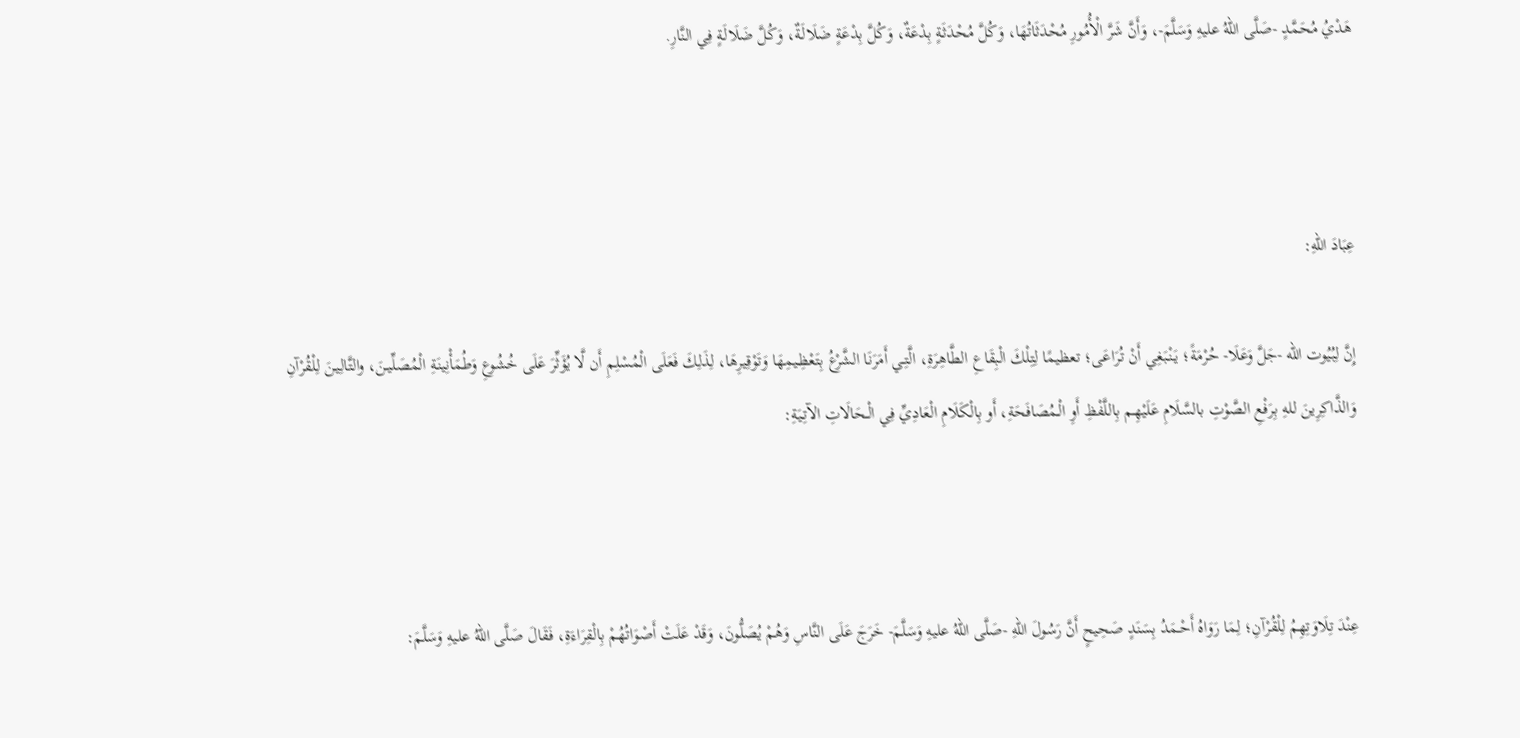هَدْيُ مُحَمَّدٍ -صَلَّى اللهُ عليهِ وَسَلَّمَ-، وَأَنَّ شَرَّ الْأُمُورِ مُحْدَثَاتُهَا، وَكُلَّ مُحْدَثَةٍ بِدْعَةٌ، وَكُلَّ بِدْعَةٍ ضَلَالَةٌ، وَكُلَّ ضَلَالَةٍ فِي النَّارِ.



عِبَادَ اللهِ:

إِنَّ لِبُيُوت الله -جَلَّ وَعَلَا- حُرْمَةً؛ يَنْبَغِي أَنْ تُرَاعَى؛ تعظيمًا لِتِلْكَ الْبِقَاعِ الطَّاهِرَةِ، الَّتِـي أَمَرَنَا الشَّرْعُ بِتَعْظِـيمِهَا وَتَوْقِيرِهَا، لِذَلِكَ فَعَلَى الْمُسْلِمِ أَن لَّا يُؤَثِّرَ عَلَى خُشُوعِ وَطُمَأْنِينَةِ الْمُصَلِّيـنَ، والتَّالِيـنَ لِلْقُرْآنِ وَالذَّاكِرِينَ للهِ بِرَفْعِ الصَّوْتِ بالسَّلَامِ عَلَيْهِـم بِاللَّفْظِ أَوِ الْـمُصَافَحَةِ، أَو بِالْكَلَامِ الْعَادِيِّ فِي الْـحَالَاتِ الآتِـيَةِ:



عِنْدَ تِلَاوَتِهِمُ لِلْقُرْآنِ؛ لِمَا رَوَاهُ أَحْـمَدُ بِسَنَدٍ صَحِيحٍ أَنَّ رَسُولَ اللهِ -صَلَّى اللهُ عليهِ وَسَلَّمَ- خَرَجَ عَلَى النَّاسِ وَهُمْ يُصَلُّونَ، وَقَدْ عَلَتْ أَصْوَاتُهُمْ بِالْقِرَاءَةِ، فَقَالَ صَلَّى اللهُ عليهِ وَسَلَّمَ: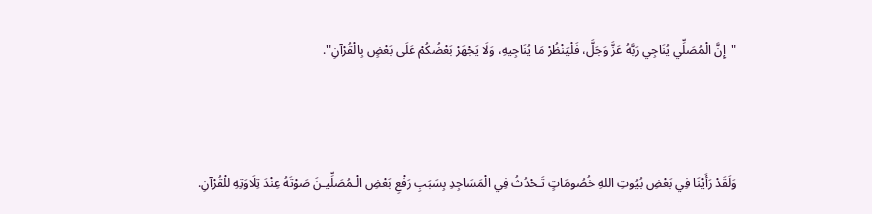"إِنَّ الْمُصَلِّي يُنَاجِي رَبَّهُ عَزَّ وَجَلَّ، فَلْيَنْظُرْ مَا يُنَاجِيهِ، وَلَا يَجْهَرْ بَعْضُكُمْ عَلَى بَعْضٍ بِالْقُرْآنِ".



وَلَقَدْ رَأَيْنَا فِي بَعْضِ بُيُوتِ اللهِ خُصُومَاتٍ تَـحْدُثُ فِي الْمَسَاجِدِ بِسَبَبِ رَفْعِ بَعْضِ الْـمُصَلِّيـنَ صَوْتَهُ عِنْدَ تِلَاوَتِهِ للْقُرْآنِ.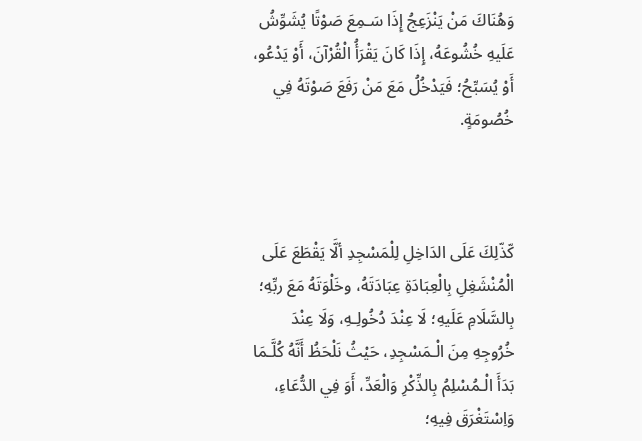وَهُنَاكَ مَنْ يَنْزَعِجُ إِذَا سَـمِعَ صَوْتًا يُشَوِّشُ عَلَيهِ خُشُوعَهُ، إِذَا كَانَ يَقْرَأُ الْقُرْآنَ، أَوْ يَدْعُو، أَوْ يُسَبِّحُ؛ فَيَدْخُلُ مَعَ مَنْ رَفَعَ صَوْتَهُ فِي خُصُومَةٍ.



كّذّلِكَ عَلَى الدَاخِلِ لِلْمَسْجِدِ ألَّا يَقْطَعَ عَلَى الْمُنْشَغِلِ بِالْعِبَادَةِ عِبَادَتَهُ، وخَلْوَتَهُ مَعَ ربِّهِ؛ بِالسَّلَامِ عَلَيهِ؛ لَا عِنْدَ دُخُولِـهِ، وَلَا عِنْدَ خُرُوجِهِ مِنَ الْـمَسْجِدِ، حَيْثُ نَلْحَظُ أَنَّهُ كُلَّـمَا بَدَأَ الْـمُسْلِمُ بِالذِّكْرِ وَالْعَدِّ، أَوَ فِي الدُّعَاءِ، وَاِسْتَغْرَقَ فِيهِ؛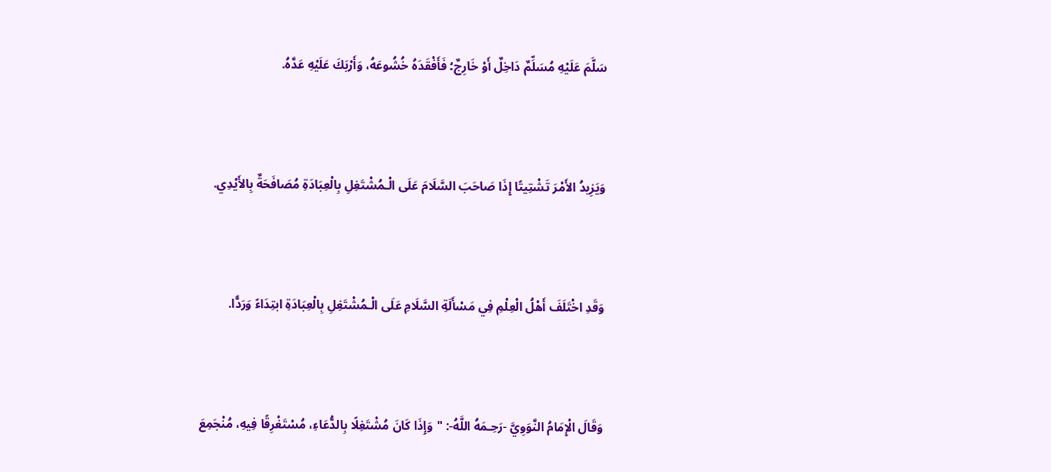سَلَّمَ عَلَيْهِ مُسَلِّمٌ دَاخِلٌ أَوْ خَارِجٌ؛ فَأَفْقَدَهُ خُشُوعَهُ، وَأَرْبَكَ عَلَيْهِ عَدَّهُ.



وَيَزِيدُ الأَمْرَ تَشْتِيتًا إِذَا صَاحَبَ السَّلَامَ عَلَى الْـمُشْتَغِلِ بِالْعِبَادَةِ مُصَافَحَةٌ بِالأَيْدِي.



وَقَدِ اخْتَلَفَ أَهْلُ الْعِلْمِ فِي مَسْأَلَةِ السَّلَامِ عَلَى الْـمُشْتَغِلِ بِالْعِبَادَةِ ابتِدَاءً وَرَدًّا.



وَقَالَ الْإِمَامُ النَّوَوِيَّ -رَحِـمَهُ اللَّهُ-: "وَإِذَا كَانَ مُشْتَغِلًا بِالدُّعَاءِ، مُسْتَغْرِقًا فِيهِ، مُنْجَمِعَ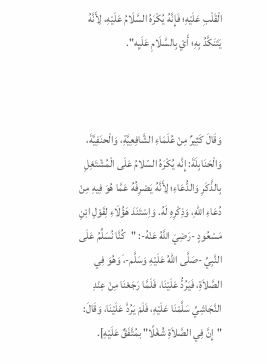الْقَلْبِ عَلَيْهِ؛ فَإِنَّهُ يُكْرَهُ السَّلَامُ عَلَيْهِ، لِأَنَّهُ يَتَنَكَّدُ بِهِ؛ أَيْ بِالسَّلَامِ عَلَيِه".



وَقَالَ كَثِيرٌ مِنْ عُلَمَاءِ الشَّافِعِيَّةِ، وَالْحنَفِيَّةَ، وَالْحَنَابِلَةَ: إِنَّه يُكْرَهُ السّلامُ عَلَى الْمُشْتَغِلِ بِالذَّكَرِ وَالدُّعَاءِ؛ لِأَنَّهُ يَصْرِفُهُ عَمَّا هُوَ فِيهِ مِنْ دُعَاءِ اللهِ، وَذِكْرِهِ لَهُ. وَاِسْتَنَدَ هَؤُلَاءِ لِقَوْلِ ابْنِ مَسْعُودٍ -رَضِيَ اللَّهُ عَنْهُ-: "كُنَّا نُسَلِّمُ عَلَى النَّبِيِّ -صَلَّى اللهُ عَلَيْهِ وَسَلَّم-،َ وَهُوَ فِي الصَّلاَةِ، فَيَرُدُّ عَلَيْنَا، فَلَمَّا رَجَعْنَا مِنْ عِنْدِ النَّجَاشِيِّ سَلَّمْنَا عَلَيْهِ، فَلَمْ يَرُدَّ عَلَيْنَا، وَقَالَ: "إِنَّ فِي الصَّلاَةِ شُغْلًا" بمُتَّفَقٌ عَلَيْهِ].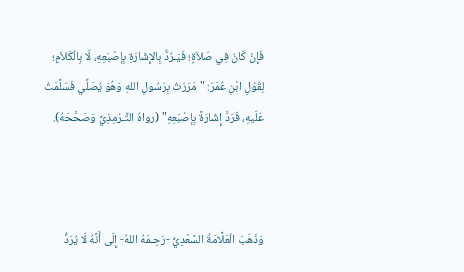فَإِنْ كَانَ فِي صَلاَةٍ؛ فَيَـرُدُّ بِالإِشَارَةِ بِإصْبَعِهِ، لَا بِالْكَلاَمِ؛ لِقَوْلِ ابْنِ عُمَرَ: "مَرَرَتُ بِرَسُولِ اللهِ وَهُوَ يُصَلِّي فَسَلَّمَتُ عَلَيهِ، فَرَدَّ إِشَارَةً بِإصْبَعِهِ" (رواهُ التِّـرْمِذِيُّ وَصَحَّحَهُ).



وَذَهَبَ الْعَلَّامَةُ السَّعْدِيُّ -رَحِـمَهُ اللهُ- إِلَى أَنَّهُ لَا يُرَدُّ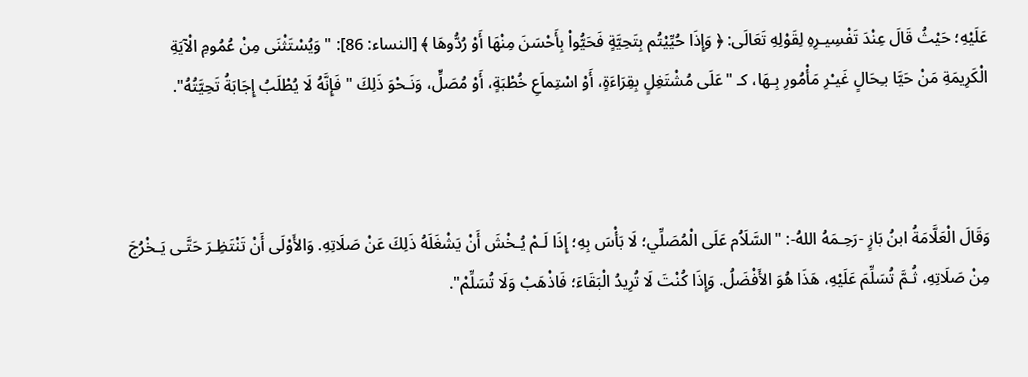عَلَيْهِ؛ حَيْثُ قَالَ عِنْدَ تَفْسِيـرِهِ لِقَوْلِهِ تَعَالَى: ﴿ وَإِذَا حُيِّيْتُم بِتَحِيَّةٍ فَحَيُّواْ بِأَحْسَنَ مِنْهَا أَوْ رُدُّوهَا ﴾ [النساء: 86]: "وَيُسْتَثْنَى مِنْ عُمُومِ الْآيَةِ الْكَرِيمَةِ مَنْ حَيَّا بـِحَالٍ غَيـْرِ مَأْمُورِ بِـهَا، كـ "عَلَى مُشْتَغِلٍ بِقِرَاءَةٍ، أَوْ اسْتِماَعِ خُطْبَةٍ، أَوْ مُصَلٍّ، وَنَـحْوَ ذَلِكَ " فَإِنَّهُ لَا يُطْلَبُ إِجَابَةُ تَحِيَّتُهُ".



وَقَالَ الْعَلَّامَةُ ابنُ بَازٍ -رَحِـمَهُ اللهُ-: "السَّلَاُم عَلَى الْمُصَلِّي؛ لَا بَأْسَ بِهِ؛ إِذَا لَـمْ يُـخْشَ أَنْ يَشْغَلَهُ ذَلِكَ عَنْ صَلَاتِهِ. وَالأَوْلَى أَنْ تَنْتَظِـرَ حَتَّـى يَـخْرُجَ مِنْ صَلَاتِهِ، ثُـمَّ تُسَلِّمَ عَلَيْهِ، هَذَا هُوَ الأَفْضَلُ. وَإِذَا كُنْتَ لَا تُرِيدُ الْبَقَاءَ؛ فَاذْهَبْ وَلَا تُسَلِّمْ".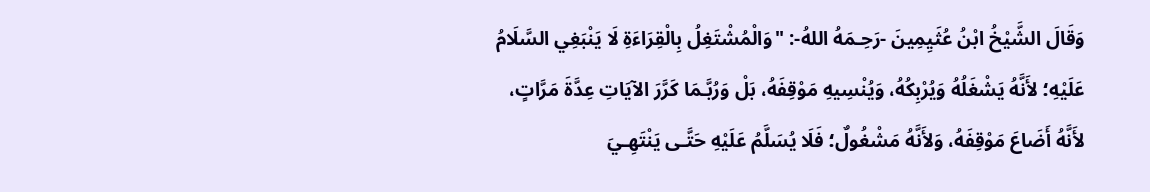وَقَالَ الشَّيْخُ ابْنُ عُثَيِمِينَ -رَحِـمَهُ اللهُ-: "وَالْمُشْتَغِلُ بِالْقِرَاءَةِ لَا يَنْبَغِي السَّلَامُ عَلَيْهِ؛ لأَنَّهُ يَشْغَلُهُ وَيُرْبِكُهُ، وَيُنْسِيهِ مَوْقِفَهُ، بَلْ وَرُبَّـمَا كَرَّرَ الآيَاتِ عِدَّةَ مَرَّاتٍ، لأَنَّهُ أَضَاعَ مَوْقِفَهُ، وَلأَنَّهُ مَشْغُولٌ؛ فَلَا يُسَلَّمُ عَلَيْهِ حَتَّـى يَنْتَهِـيَ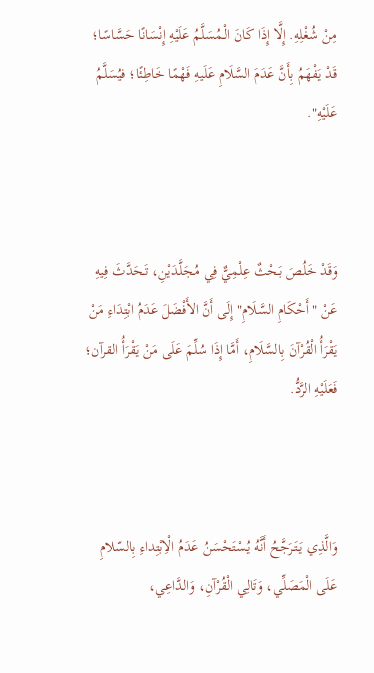مِنْ شُغْلِهِ. إِلَّا إِذَا كَانَ الْـمُسَلَّمُ عَلَيْهِ إِنْسَانًا حَسَّاسًا؛ قَدْ يَفْهَمُ بِأَنَّ عَدَمَ السَّلَامِ عَلَيهِ فَهْمًا خَاطِئًا؛ فيُسَلَّمُ عَلَيْهِ".



وَقَدْ خَلُصَ بَـحْثٌ عِلْمِيٌّ فِي مُـجَلَّدَيْنِ، تَـحَدَّثَ فِيهِ عَنْ "أَحْكَامِ السَّلَامِ" إِلَى أَنَّ الأَفْضَلَ عَدَمُ ابْتِدَاءِ مَنْ يَقْرَأُ الْقُرْآنَ بِالسَّلَامِ، أَمَّا إِذَا سُلِّمَ عَلَى مَنْ يَقْرَأُ القرآن؛ فَعَلَيْهِ الرَّدُّ.



وَالَّذِي يَـتَـرَجَّحُ أَنَّهُ يُـسْتَحْسَنُ عَدَمُ الْاِبْتِداءِ بِالسّلامِ عَلَى الْمَصَلِّي، وَتَالِي الْقُرْآنِ، وَالدَّاعِي،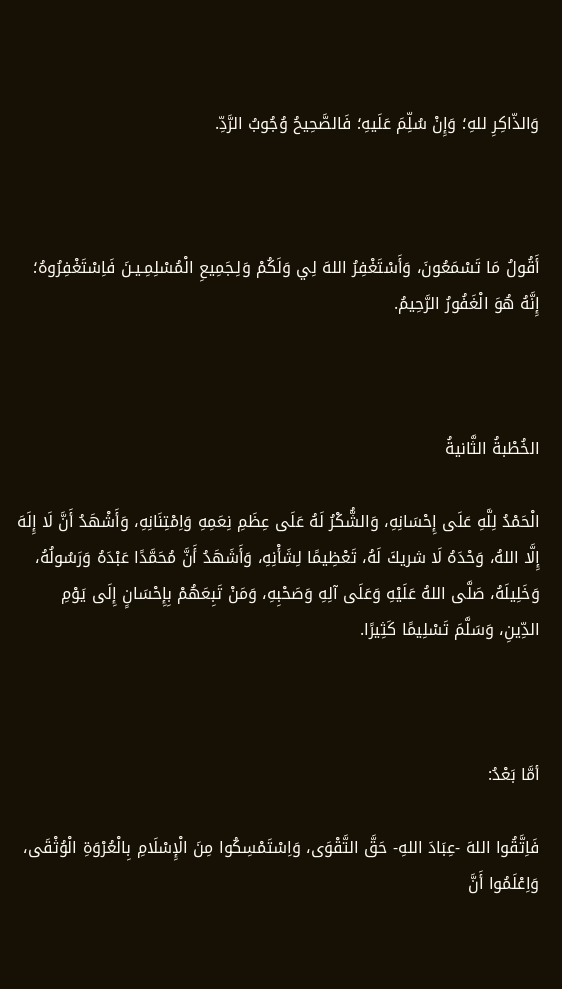وَالذّاكِرِ للهِ؛ وَإِنْ سُلِّمَ عَلَيهِ؛ فَالصَّحِيحُ وُجُوبُ الرَّدِّ.



أَقُولُ مَا تَسْمَعُونَ، وَأَسْتَغْفِرُ اللهَ لِي وَلَكُمْ وَلِـجَمِيعِ الْمُسْلِمِـيـنَ فَاِسْتَغْفِرُوهُ؛ إِنَّهُ هُوَ الْغَفُورُ الرَّحِيمُ.



الخُطْبةُ الثَّانيةُ

الْحَمْدُ لِلَّهِ عَلَى إِحْسَانِهِ، وَالشُّكْرُ لَهُ عَلَى عِظَمِ نِعَمِهِ وَاِمْتِنَانِهِ، وَأَشْهَدُ أَنَّ لَا إِلَهَ إِلَّا اللهُ، وَحْدَهُ لَا شريكَ لَهُ، تَعْظِيمًا لِشَأْنِهِ، وَأَشَهَدُ أَنَّ مُحَمَّدًا عَبْدَهُ وَرَسُولُهُ، وَخَلِيلَهُ، صَلَّى اللهُ عَلَيْهِ وَعَلَى آلِهِ وَصَحْبِهِ، وَمَنْ تَبِعَهُمْ بِإِحْسَانٍ إِلَى يَوْمِ الدِّينِ، وَسَلَّمَ تَسْلِيمًا كَثِيرًا.



أمَّا بَعْدُ:

فَاِتَّقُوا اللهَ -عِبَادَ اللهِ- حَقَّ التَّقْوَى، وَاِسْتَمْسِكُوا مِنَ الْإِسْلَامِ بِالْعُرْوَةِ الْوُثْقَى، وَاِعْلَمُوا أَنَّ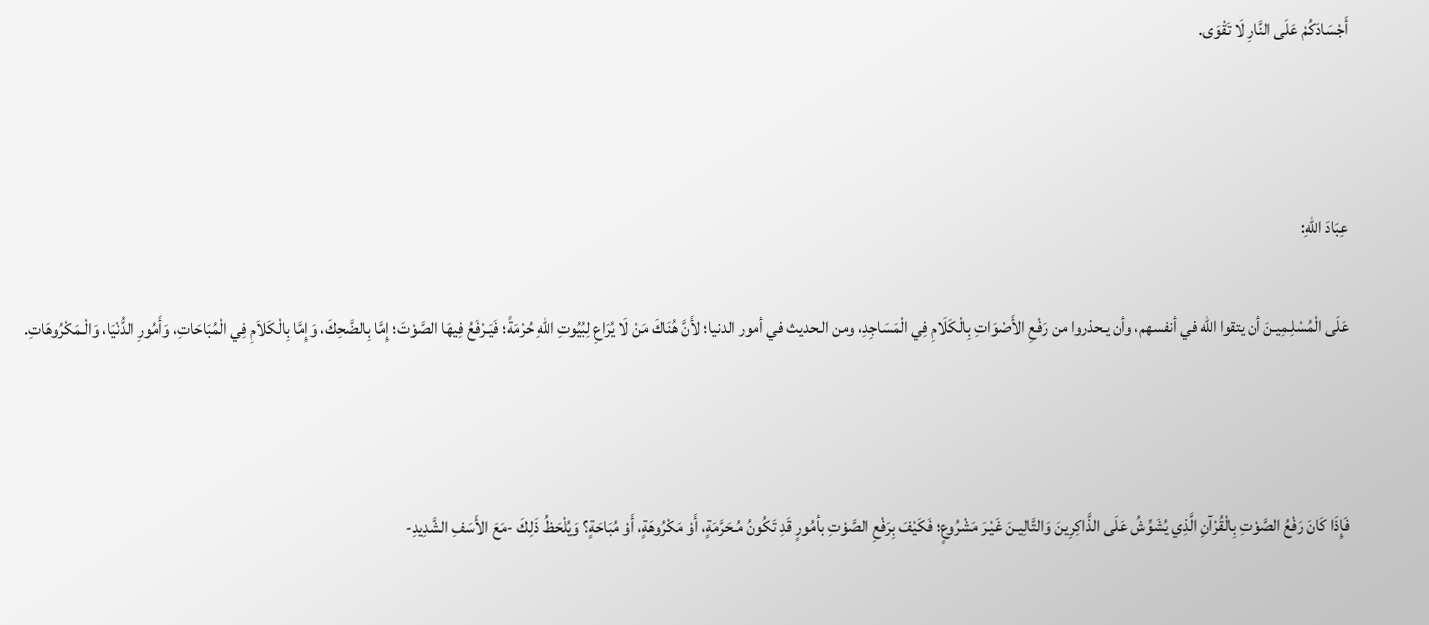أَجْسَادَكُمْ عَلَى النَّارِ لَا تَقْوَى.



عِبَادَ اللهِ:

عَلَى الْمُسْلِـمِيـنَ أن يتقوا الله في أنفسهم، وأن يـحذروا من رَفْعِ الأَصْوَاتِ بِالْكَلَامِ فِي الْمَسَاجِدِ، ومن الـحديث في أمور الدنيا؛ لأَنَّ هُنَاكَ مَنْ لَا يُرَاعِ لِبُيُوتِ اللهِ حُرْمَةً؛ فَيَـرْفَعُ فِيهَا الصَّوْتَ؛ إِمَّا بِالضَّحِكَ، وَإِمَّا بِالْكَلاَمِ فِي الْمُبَاحَاتِ، وَأَمُورِ الدُّنْيَا، وَالْـمَكْرُوهَاتِ.



فَإِذَا كَانَ رَفْعُ الصَّوْتِ بِالْقُرْآنِ الَّذِي يُشَوِّشُ عَلَى الذَّاكِرِينَ وَالتَّالِيـنَ غَيْـرَ مَشْرُوعٍ؛ فَكَيْفَ بِرَفْعِ الصَّوْتِ بأمُورٍ قَدِ تَكُونُ مُـحَرَّمَةٍ، أَوْ مَكْرُوهَةٍ، أَوْ مُبَاحَةٍ؟ وَيُلْحَظُ ذَلِكَ -مَعَ الأَسَفِ الشَّدِيدِ-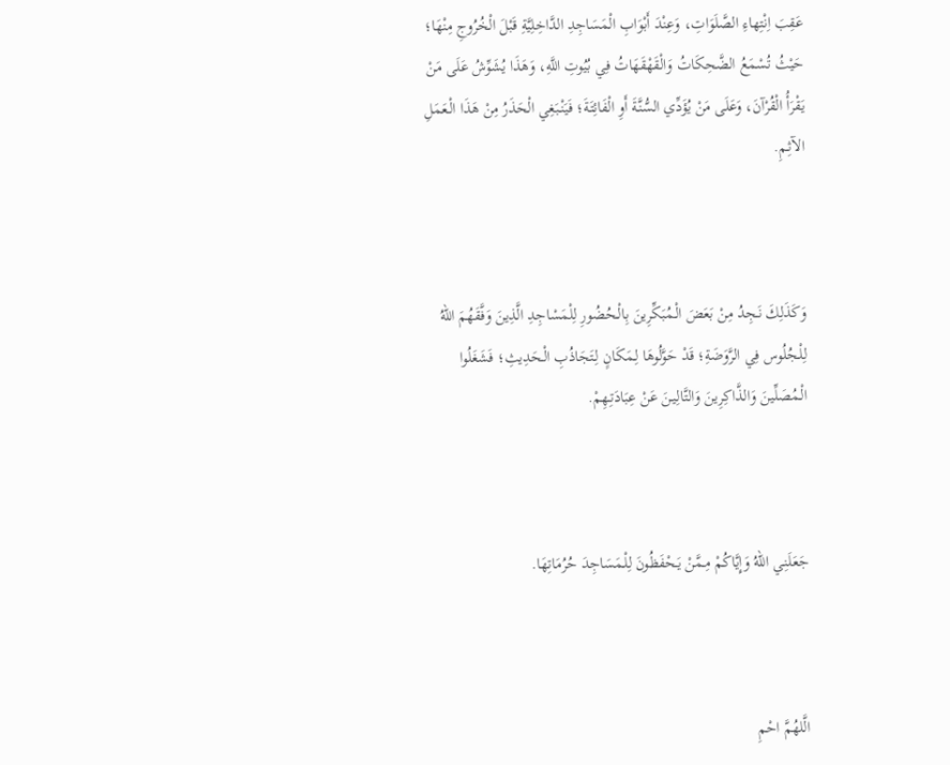عَقِبَ اِنْتِهاءِ الصَّلَوَاتِ، وَعِنْدَ أَبْوَابِ الْمَسَاجِدِ الدَّاخِلِيَّةِ قَبْلَ الْخُرُوجِ مِنْهَا؛ حَيْثُ تُسْمَعُ الضَّحِكَاتُ وَالْقَهْقَهَاتُ فِي بُيُوتِ اللَّهِ، وَهَذَا يُشَوِّشُ عَلَى مَنْ يَقْرَأُ الْقُرْآنَ، وَعَلَى مَنْ يُؤَدِّي السُّنَّةَ أَوِ الْفَائِتَةَ؛ فَيَنْبَغِي الْحَذَرُ مِنْ هَذَا الْـعَمَلِ الآثِـمِ.



وَكَذَلِكَ نَـجِدُ مِنْ بَعَضَ الْـمُبَكِّرِينَ بِالْـحُضُورِ لِلْمَسْاجِدِ الَّذِينَ وَفَّقَهُمَ اللهُ لِلْـجُلُوس فِي الرَّوَضَةِ؛ قَدْ حَوَّلُوهَا لِـمَكَانٍ لِـتَجَاذُبِ الْـحَدِيثِ؛ فَشَغَلُوا الْـمُصَلِّينَ وَالذَّاكِرِينَ وَالتَّالِيـنَ عَنْ عِبَادَتِـهِمْ.



جَعَلَنِـي اللهُ وَإِيَّاكُمْ مِـمَّنْ يَـحْفَظُونَ لِلْـمَسَاجِدَ حُرُمَاتِهَا.



الَّلهُمَّ احْمِ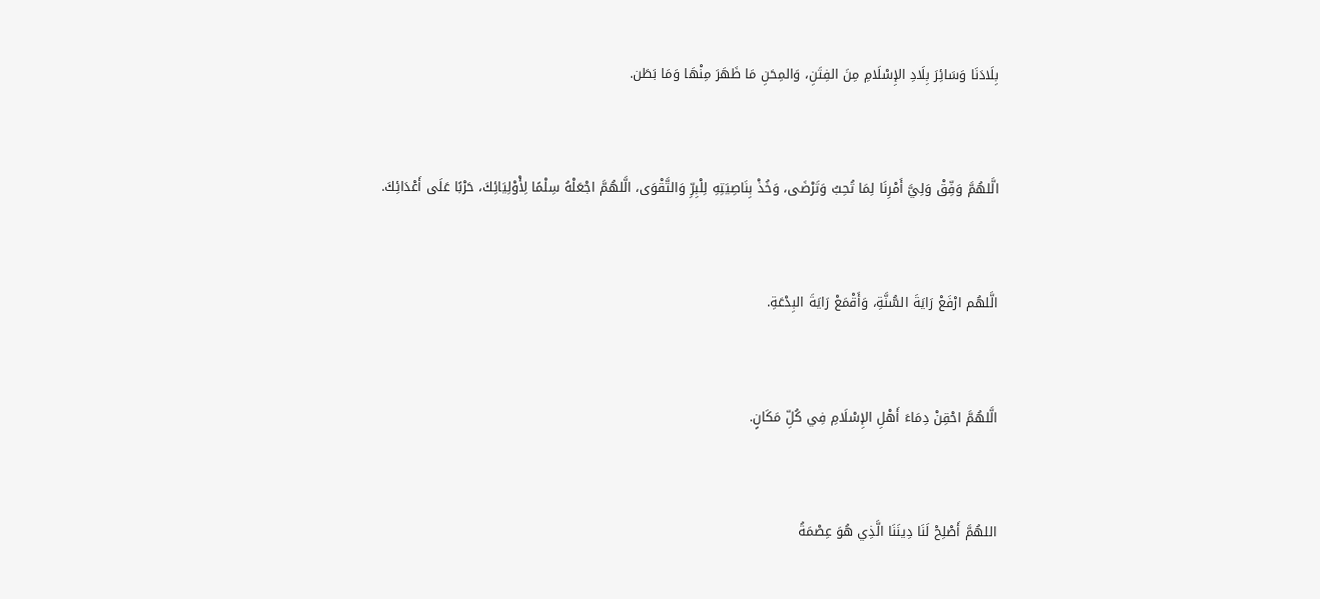بِلَادَنَا وَسَائِرَ بِلَادِ الإِسْلَامِ مِنَ الفِتَنِ، وَالمِحَنِ مَا ظَهَرَ مِنْهَا وَمَا بَطَن.



الَّلهُمَّ وَفِّقْ وَلِيَّ أَمْرِنَا لِمَا تُحِبُ وَتَرْضَى، وَخُذْ بِنَاصِيَتِهِ لِلْبِرِّ وَالتَّقْوَى، الَّلهُمَّ اجْعَلْهُ سِلْمًا لِأْوْلِيَائِكَ، حَرْبًا عَلَى أَعْدَائِكَ.



الَّلهُم ارْفَعْ رَايَةَ السُّنَّةِ، وَأَقْمَعْ رَايَةَ البِدْعَةِ.



الَّلهُمَّ احْقِنْ دِمَاءَ أَهْلِ الإِسْلَامِ فِي كُلِّ مَكَانٍ.



اللهُمَّ أَصْلِحْ لَنَا دِينَنَا الَّذِي هُوَ عِصْمَةُ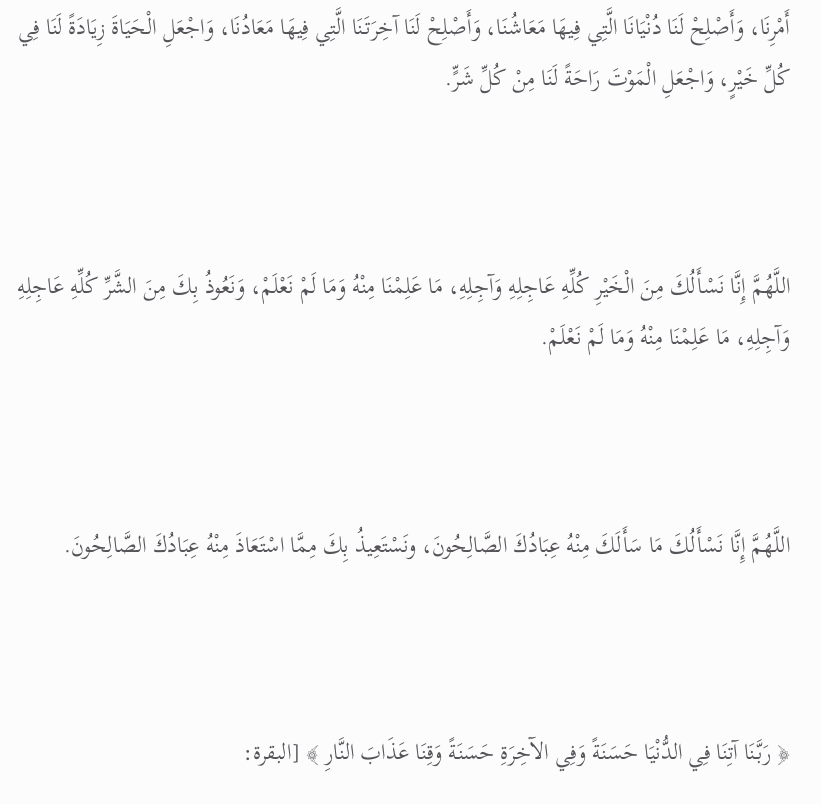أَمْرِنَا، وَأَصْلِحْ لَنَا دُنْيَانَا الَّتِي فِيهَا مَعَاشُنَا، وَأَصْلِحْ لَنَا آخِرَتَنَا الَّتِي فِيهَا مَعَادُنَا، وَاجْعَلِ الْحَيَاةَ زِيَادَةً لَنَا فِي كُلِّ خَيْرٍ، وَاجْعَلِ الْمَوْتَ رَاحَةً لَنَا مِنْ كُلِّ شَرٍّ.



اللَّهُمَّ إِنَّا نَسْأَلُكَ مِنَ الْخَيْرِ كُلِّهِ عَاجِلِهِ وَآجِلِهِ، مَا عَلِمْنَا مِنْهُ وَمَا لَمْ نَعْلَمْ، وَنَعُوذُ بِكَ مِنَ الشَّرِّ كُلِّهِ عَاجِلِهِ وَآجِلِهِ، مَا عَلِمْنَا مِنْهُ وَمَا لَمْ نَعْلَمْ.



اللَّهُمَّ إِنَّا نَسْأَلُكَ مَا سَأَلَكَ مِنْهُ عِبَادُكَ الصَّالِحُونَ، ونَسْتَعِيذُ بِكَ مِمَّا اسْتَعَاذَ مِنْهُ عِبَادُكَ الصَّالِحُونَ.



﴿ رَبَّنَا آتِنَا فِي الدُّنْيَا حَسَنَةً وَفِي الآخِرَةِ حَسَنَةً وَقِنَا عَذَابَ النَّارِ ﴾ [البقرة: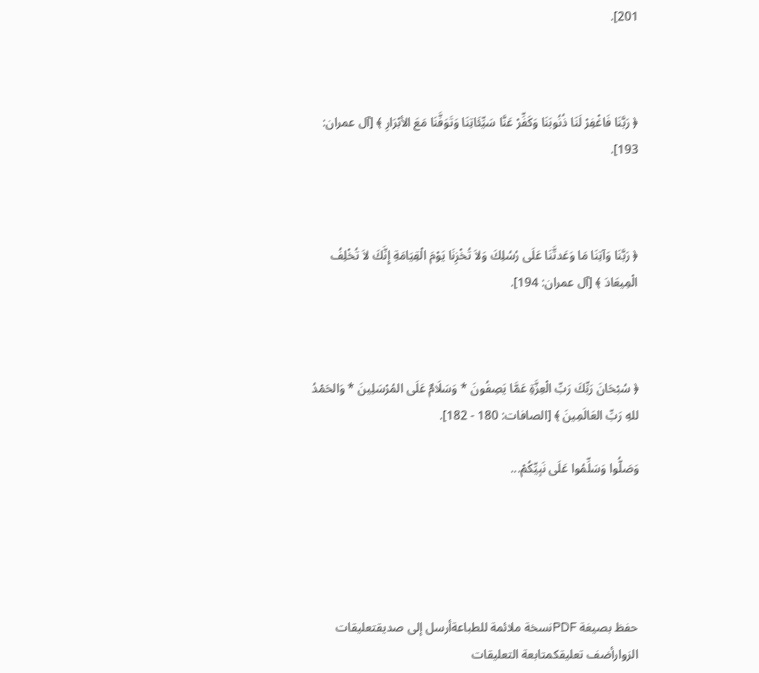201].



﴿ رَبَّنَا فَاغْفِرْ لَنَا ذُنُوبَنَا وَكَفِّرْ عَنَّا سَيِّئَاتِنَا وَتَوَفَّنَا مَعَ الأبْرَارِ ﴾ [آل عمران: 193].



﴿ رَبَّنَا وَآتِنَا مَا وَعَدتَّنَا عَلَى رُسُلِكَ وَلاَ تُخْزِنَا يَوْمَ الْقِيَامَةِ إِنَّكَ لاَ تُخْلِفُ الْمِيعَادَ ﴾ [آل عمران: 194].



﴿ سُبْحَانَ رَبِّكَ رَبِّ الْعِزَّةِ عَمَّا يَصِفُونَ * وَسَلَامٌ عَلَى المُرْسَلِينَ * وَالحَمْدُ للهِ رَبِّ العَالَمِينَ ﴾ [الصافات: 180 - 182].

وَصَلُّوا وَسَلِّمُوا عَلَى نَبِيِّكُمْ...





حفظ بصيغة PDFنسخة ملائمة للطباعةأرسل إلى صديقتعليقات الزوارأضف تعليقكمتابعة التعليقات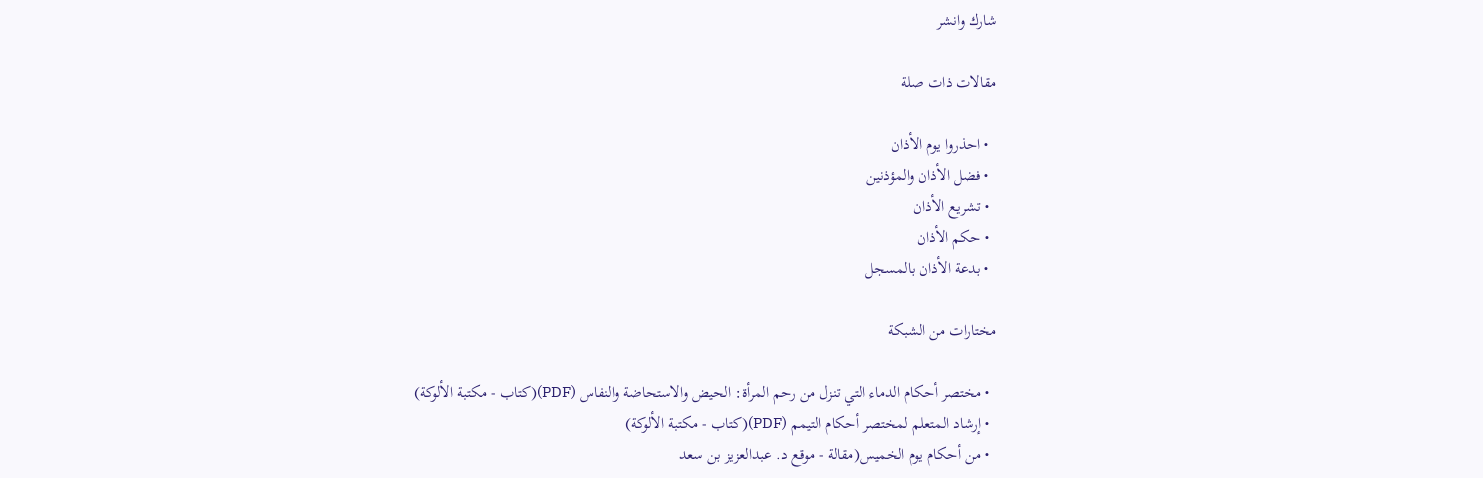شارك وانشر

مقالات ذات صلة

  • احذروا يوم الأذان
  • فضل الأذان والمؤذنين
  • تشريع الأذان
  • حكم الأذان
  • بدعة الأذان بالمسجل

مختارات من الشبكة

  • مختصر أحكام الدماء التي تنزل من رحم المرأة: الحيض والاستحاضة والنفاس (PDF)(كتاب - مكتبة الألوكة)
  • إرشاد المتعلم لمختصر أحكام التيمم (PDF)(كتاب - مكتبة الألوكة)
  • من أحكام يوم الخميس(مقالة - موقع د. عبدالعزيز بن سعد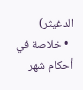الدغيثر)
  • خلاصة في أحكام شهر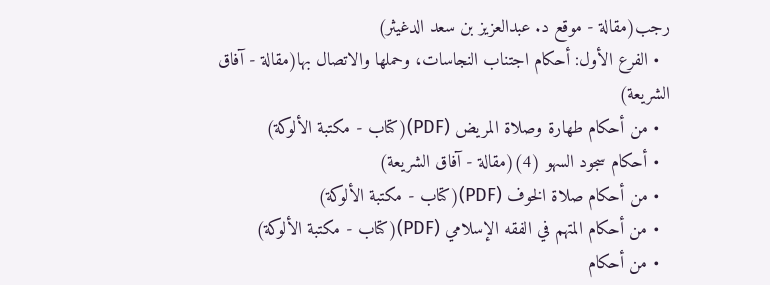رجب(مقالة - موقع د. عبدالعزيز بن سعد الدغيثر)
  • الفرع الأول: أحكام اجتناب النجاسات، وحملها والاتصال بها(مقالة - آفاق الشريعة)
  • من أحكام طهارة وصلاة المريض (PDF)(كتاب - مكتبة الألوكة)
  • أحكام سجود السهو (4)(مقالة - آفاق الشريعة)
  • من أحكام صلاة الخوف (PDF)(كتاب - مكتبة الألوكة)
  • من أحكام المتهم في الفقه الإسلامي (PDF)(كتاب - مكتبة الألوكة)
  • من أحكام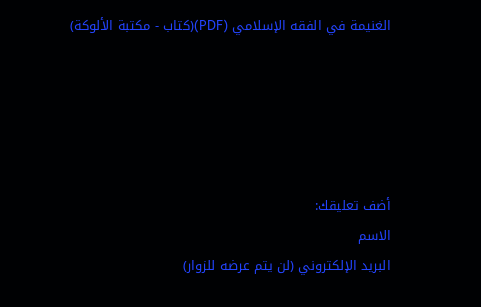الغنيمة في الفقه الإسلامي (PDF)(كتاب - مكتبة الألوكة)





أضف تعليقك:
الاسم
البريد الإلكتروني (لن يتم عرضه للزوار)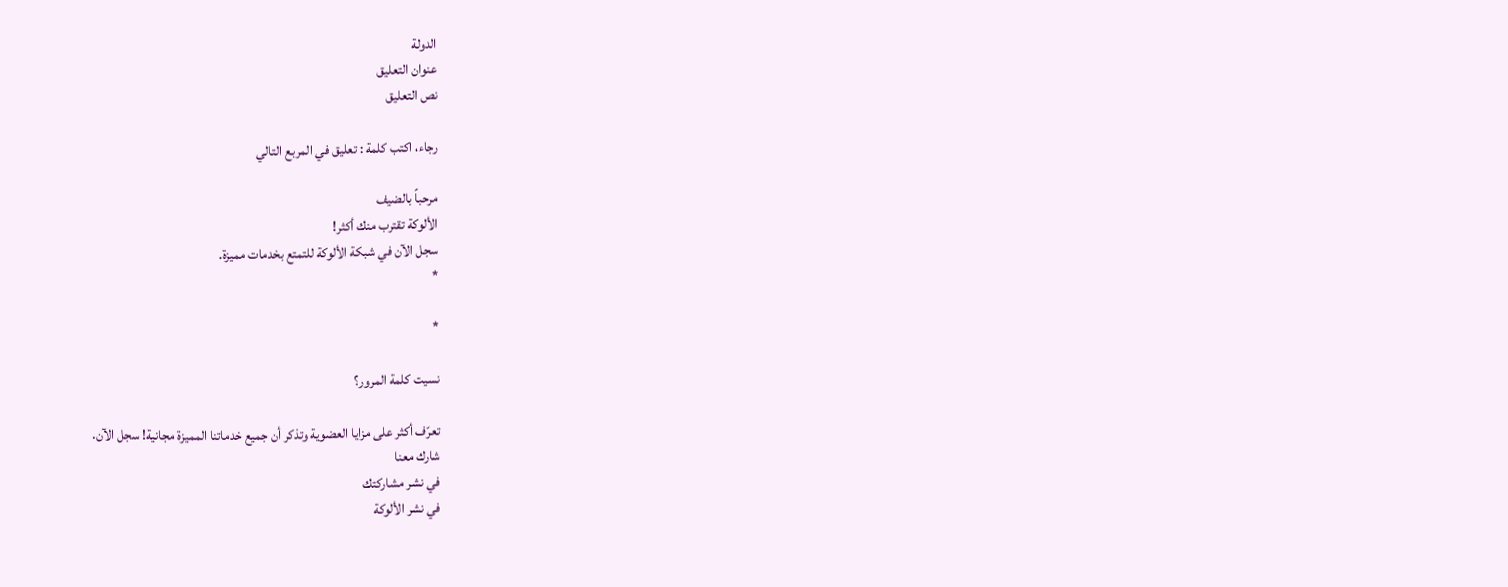الدولة
عنوان التعليق
نص التعليق

رجاء، اكتب كلمة : تعليق في المربع التالي

مرحباً بالضيف
الألوكة تقترب منك أكثر!
سجل الآن في شبكة الألوكة للتمتع بخدمات مميزة.
*

*

نسيت كلمة المرور؟

تعرّف أكثر على مزايا العضوية وتذكر أن جميع خدماتنا المميزة مجانية! سجل الآن.
شارك معنا
في نشر مشاركتك
في نشر الألوكة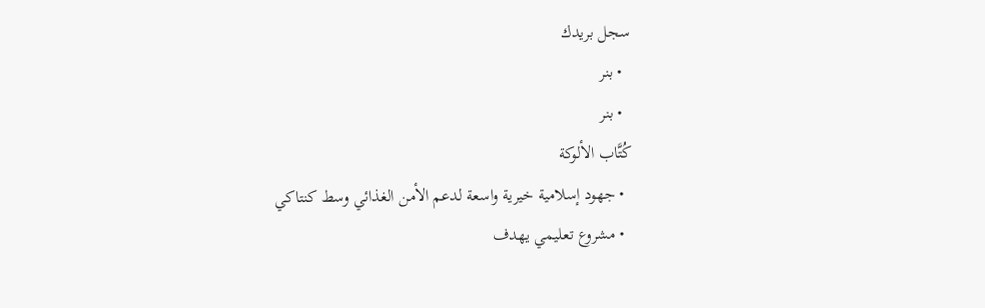سجل بريدك
  • بنر
  • بنر
كُتَّاب الألوكة
  • جهود إسلامية خيرية واسعة لدعم الأمن الغذائي وسط كنتاكي
  • مشروع تعليمي يهدف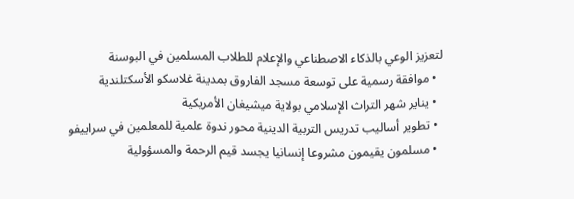لتعزيز الوعي بالذكاء الاصطناعي والإعلام للطلاب المسلمين في البوسنة
  • موافقة رسمية على توسعة مسجد الفاروق بمدينة غلاسكو الأسكتلندية
  • يناير شهر التراث الإسلامي بولاية ميشيغان الأمريكية
  • تطوير أساليب تدريس التربية الدينية محور ندوة علمية للمعلمين في سراييفو
  • مسلمون يقيمون مشروعا إنسانيا يجسد قيم الرحمة والمسؤولية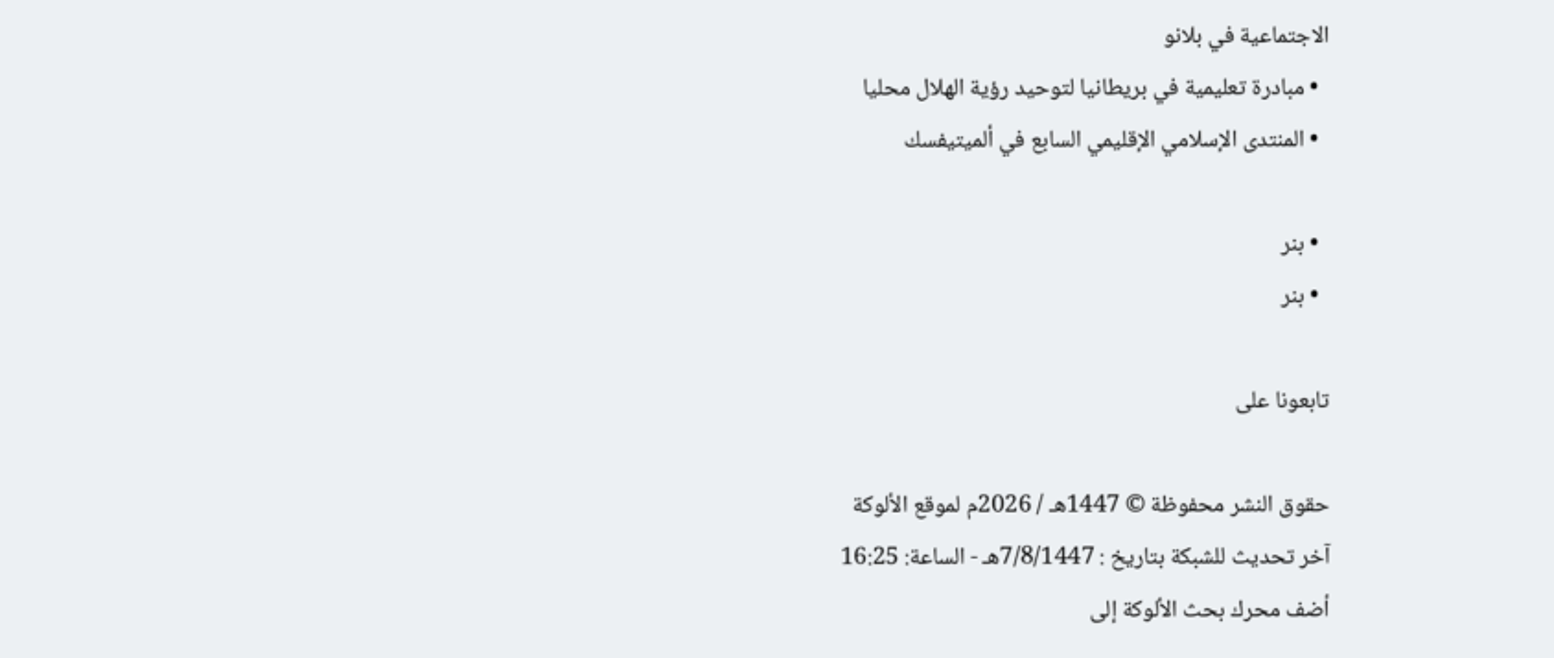الاجتماعية في بلانو
  • مبادرة تعليمية في بريطانيا لتوحيد رؤية الهلال محليا
  • المنتدى الإسلامي الإقليمي السابع في ألميتيفسك

  • بنر
  • بنر

تابعونا على

حقوق النشر محفوظة © 1447هـ / 2026م لموقع الألوكة
آخر تحديث للشبكة بتاريخ : 7/8/1447هـ - الساعة: 16:25
أضف محرك بحث الألوكة إلى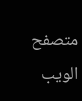متصفح الويب